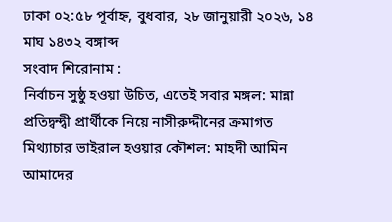ঢাকা ০২:৫৮ পূর্বাহ্ন, বুধবার, ২৮ জানুয়ারী ২০২৬, ১৪ মাঘ ১৪৩২ বঙ্গাব্দ
সংবাদ শিরোনাম :
নির্বাচন সুষ্ঠু হওয়া উচিত, এতেই সবার মঙ্গল: মান্না প্রতিদ্বন্দ্বী প্রার্থীকে নিয়ে নাসীরুদ্দীনের ক্রমাগত মিথ্যাচার ভাইরাল হওয়ার কৌশল: মাহদী আমিন আমাদের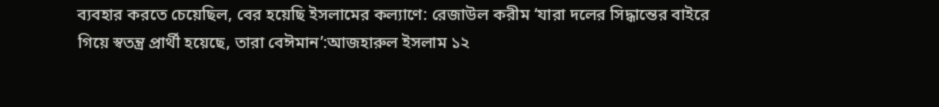ব্যবহার করতে চেয়েছিল, বের হয়েছি ইসলামের কল্যাণে: রেজাউল করীম ‘যারা দলের সিদ্ধান্তের বাইরে গিয়ে স্বতন্ত্র প্রার্থী হয়েছে, তারা বেঈমান’:আজহারুল ইসলাম ১২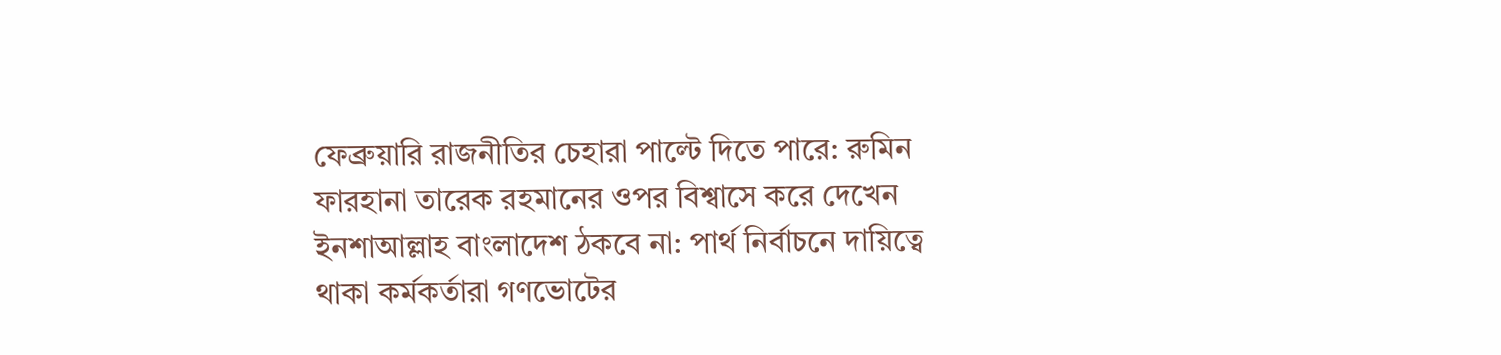ফেব্রুয়ারি রাজনীতির চেহারা পাল্টে দিতে পারে: রুমিন ফারহানা তারেক রহমানের ওপর বিশ্বাসে করে দেখেন ইনশাআল্লাহ বাংলাদেশ ঠকবে না: পার্থ নির্বাচনে দায়িত্বে থাকা কর্মকর্তারা গণভোটের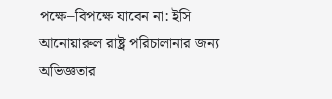পক্ষে–বিপক্ষে যাবেন না: ইসি আনোয়ারুল রাষ্ট্র পরিচালানার জন্য অভিজ্ঞতার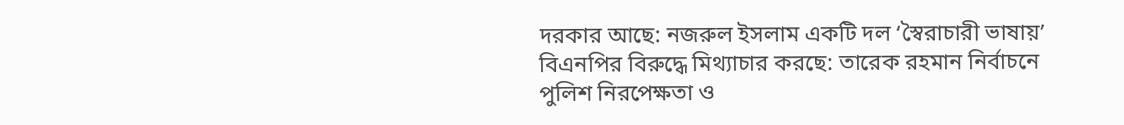দরকার আছে: নজরুল ইসলাম একটি দল ‘স্বৈরাচারী ভাষায়’ বিএনপির বিরুদ্ধে মিথ্যাচার করছে: তারেক রহমান নির্বাচনে পুলিশ নিরপেক্ষতা ও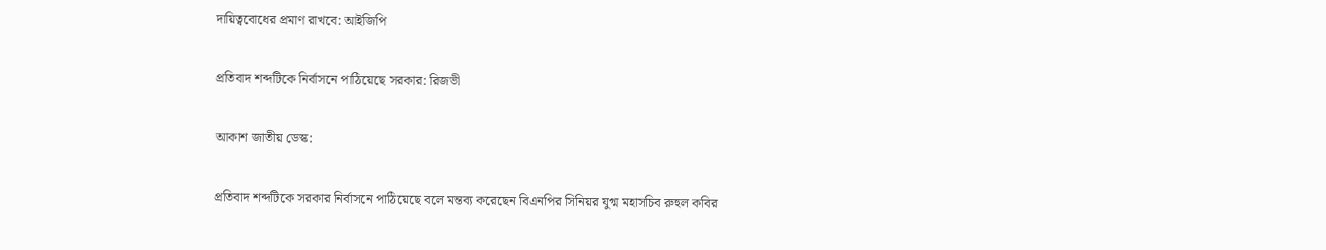দায়িত্ববোধের প্রমাণ রাখবে: আইজিপি

প্রতিবাদ শব্দটিকে নির্বাসনে পাঠিয়েছে সরকার: রিজভী

আকাশ জাতীয় ডেস্ক:

প্রতিবাদ শব্দটিকে সরকার নির্বাসনে পাঠিয়েছে বলে মন্তব্য করেছেন বিএনপির সিনিয়র যুগ্ম মহাসচিব রুহুল কবির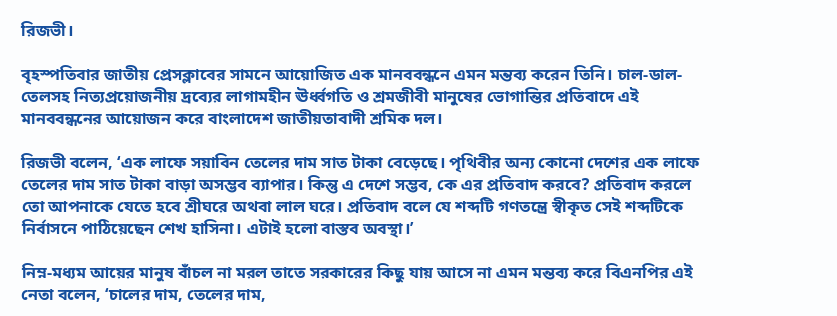রিজভী।

বৃহস্পতিবার জাতীয় প্রেসক্লাবের সামনে আয়োজিত এক মানববন্ধনে এমন মন্তব্য করেন তিনি। চাল-ডাল-তেলসহ নিত্যপ্রয়োজনীয় দ্রব্যের লাগামহীন ঊর্ধ্বগতি ও শ্রমজীবী মানুষের ভোগান্তির প্রতিবাদে এই মানববন্ধনের আয়োজন করে বাংলাদেশ জাতীয়তাবাদী শ্রমিক দল।

রিজভী বলেন, ‘এক লাফে সয়াবিন তেলের দাম সাত টাকা বেড়েছে। পৃথিবীর অন্য কোনো দেশের এক লাফে তেলের দাম সাত টাকা বাড়া অসম্ভব ব্যাপার। কিন্তু এ দেশে সম্ভব, কে এর প্রতিবাদ করবে? প্রতিবাদ করলে তো আপনাকে যেতে হবে শ্রীঘরে অথবা লাল ঘরে। প্রতিবাদ বলে যে শব্দটি গণতন্ত্রে স্বীকৃত সেই শব্দটিকে নির্বাসনে পাঠিয়েছেন শেখ হাসিনা। এটাই হলো বাস্তব অবস্থা।’

নিম্ন-মধ্যম আয়ের মানুষ বাঁচল না মরল তাতে সরকারের কিছু যায় আসে না এমন মন্তব্য করে বিএনপির এই নেতা বলেন, ‘চালের দাম, তেলের দাম,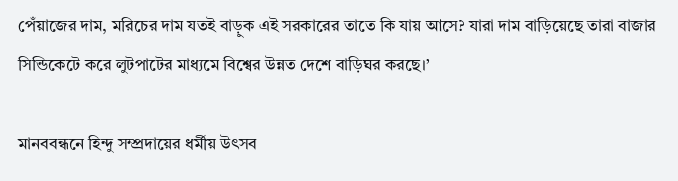পেঁয়াজের দাম, মরিচের দাম যতই বাড়ুক এই সরকারের তাতে কি যায় আসে? যারা দাম বাড়িয়েছে তারা বাজার সিন্ডিকেটে করে লুটপাটের মাধ্যমে বিশ্বের উন্নত দেশে বাড়িঘর করছে।’

মানববন্ধনে হিন্দু সম্প্রদায়ের ধর্মীয় উৎসব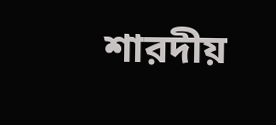শারদীয়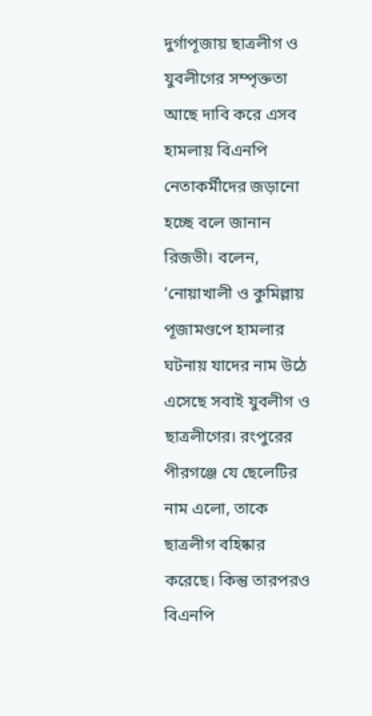দুর্গাপূজায় ছাত্রলীগ ও যুবলীগের সম্পৃক্ততা আছে দাবি করে এসব হামলায় বিএনপি নেতাকর্মীদের জড়ানো হচ্ছে বলে জানান রিজভী। বলেন, ‘নোয়াখালী ও কুমিল্লায় পূজামণ্ডপে হামলার ঘটনায় যাদের নাম উঠে এসেছে সবাই যুবলীগ ও ছাত্রলীগের। রংপুরের পীরগঞ্জে যে ছেলেটির নাম এলো, তাকে ছাত্রলীগ বহিষ্কার করেছে। কিন্তু তারপরও বিএনপি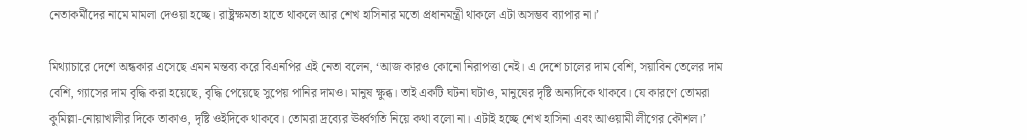নেতাকর্মীদের নামে মামলা দেওয়া হচ্ছে। রাষ্ট্রক্ষমতা হাতে থাকলে আর শেখ হাসিনার মতো প্রধানমন্ত্রী থাকলে এটা অসম্ভব ব্যাপার না।’

মিথ্যাচারে দেশে অন্ধকার এসেছে এমন মন্তব্য করে বিএনপির এই নেতা বলেন, ‘আজ কারও কোনো নিরাপত্তা নেই। এ দেশে চালের দাম বেশি, সয়াবিন তেলের দাম বেশি, গ্যাসের দাম বৃদ্ধি করা হয়েছে, বৃদ্ধি পেয়েছে সুপেয় পানির দামও। মানুষ ক্ষুব্ধ। তাই একটি ঘটনা ঘটাও, মানুষের দৃষ্টি অন্যদিকে থাকবে। যে কারণে তোমরা কুমিল্লা-নোয়াখালীর দিকে তাকাও, দৃষ্টি ওইদিকে থাকবে। তোমরা দ্রব্যের ঊর্ধ্বগতি নিয়ে কথা বলো না। এটাই হচ্ছে শেখ হাসিনা এবং আওয়ামী লীগের কৌশল।’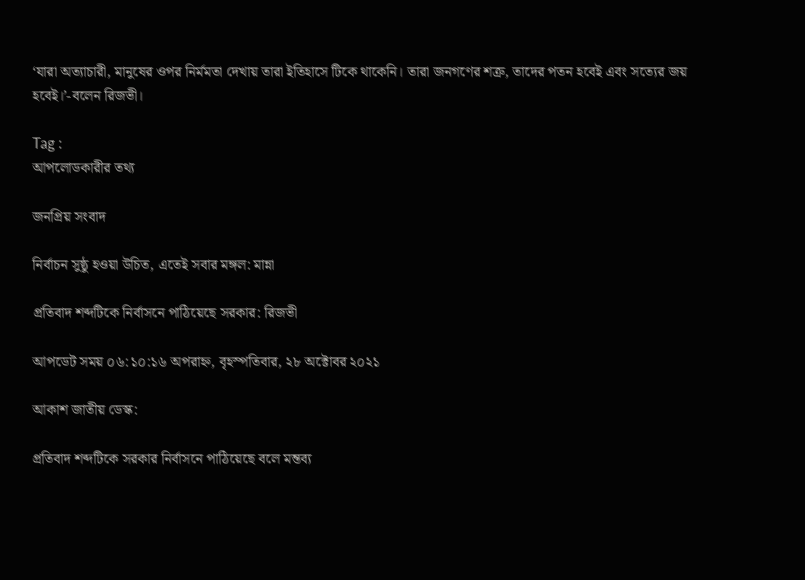‘যারা অত্যাচারী, মানুষের ওপর নির্মমতা দেখায় তারা ইতিহাসে টিকে থাকেনি। তারা জনগণের শত্রু, তাদের পতন হবেই এবং সত্যের জয় হবেই।’-বলেন রিজভী।

Tag :
আপলোডকারীর তথ্য

জনপ্রিয় সংবাদ

নির্বাচন সুষ্ঠু হওয়া উচিত, এতেই সবার মঙ্গল: মান্না

প্রতিবাদ শব্দটিকে নির্বাসনে পাঠিয়েছে সরকার: রিজভী

আপডেট সময় ০৬:১০:১৬ অপরাহ্ন, বৃহস্পতিবার, ২৮ অক্টোবর ২০২১

আকাশ জাতীয় ডেস্ক:

প্রতিবাদ শব্দটিকে সরকার নির্বাসনে পাঠিয়েছে বলে মন্তব্য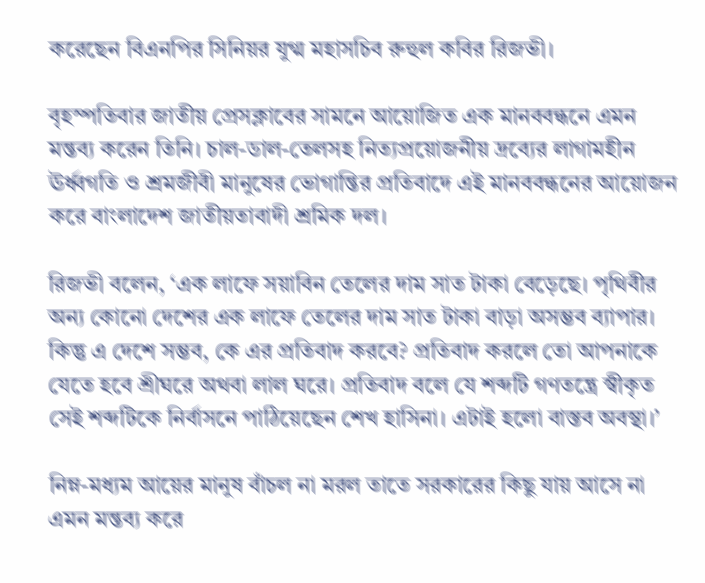করেছেন বিএনপির সিনিয়র যুগ্ম মহাসচিব রুহুল কবির রিজভী।

বৃহস্পতিবার জাতীয় প্রেসক্লাবের সামনে আয়োজিত এক মানববন্ধনে এমন মন্তব্য করেন তিনি। চাল-ডাল-তেলসহ নিত্যপ্রয়োজনীয় দ্রব্যের লাগামহীন ঊর্ধ্বগতি ও শ্রমজীবী মানুষের ভোগান্তির প্রতিবাদে এই মানববন্ধনের আয়োজন করে বাংলাদেশ জাতীয়তাবাদী শ্রমিক দল।

রিজভী বলেন, ‘এক লাফে সয়াবিন তেলের দাম সাত টাকা বেড়েছে। পৃথিবীর অন্য কোনো দেশের এক লাফে তেলের দাম সাত টাকা বাড়া অসম্ভব ব্যাপার। কিন্তু এ দেশে সম্ভব, কে এর প্রতিবাদ করবে? প্রতিবাদ করলে তো আপনাকে যেতে হবে শ্রীঘরে অথবা লাল ঘরে। প্রতিবাদ বলে যে শব্দটি গণতন্ত্রে স্বীকৃত সেই শব্দটিকে নির্বাসনে পাঠিয়েছেন শেখ হাসিনা। এটাই হলো বাস্তব অবস্থা।’

নিম্ন-মধ্যম আয়ের মানুষ বাঁচল না মরল তাতে সরকারের কিছু যায় আসে না এমন মন্তব্য করে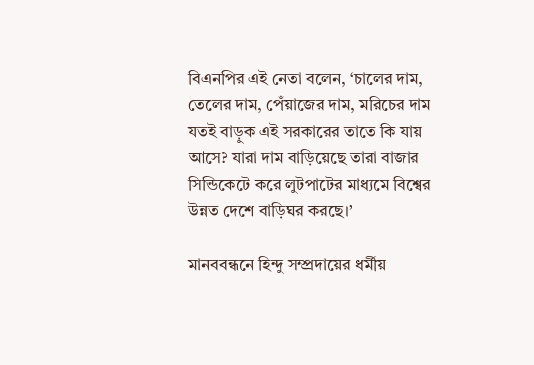বিএনপির এই নেতা বলেন, ‘চালের দাম, তেলের দাম, পেঁয়াজের দাম, মরিচের দাম যতই বাড়ুক এই সরকারের তাতে কি যায় আসে? যারা দাম বাড়িয়েছে তারা বাজার সিন্ডিকেটে করে লুটপাটের মাধ্যমে বিশ্বের উন্নত দেশে বাড়িঘর করছে।’

মানববন্ধনে হিন্দু সম্প্রদায়ের ধর্মীয়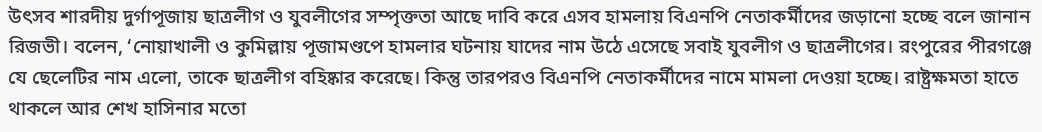উৎসব শারদীয় দুর্গাপূজায় ছাত্রলীগ ও যুবলীগের সম্পৃক্ততা আছে দাবি করে এসব হামলায় বিএনপি নেতাকর্মীদের জড়ানো হচ্ছে বলে জানান রিজভী। বলেন, ‘নোয়াখালী ও কুমিল্লায় পূজামণ্ডপে হামলার ঘটনায় যাদের নাম উঠে এসেছে সবাই যুবলীগ ও ছাত্রলীগের। রংপুরের পীরগঞ্জে যে ছেলেটির নাম এলো, তাকে ছাত্রলীগ বহিষ্কার করেছে। কিন্তু তারপরও বিএনপি নেতাকর্মীদের নামে মামলা দেওয়া হচ্ছে। রাষ্ট্রক্ষমতা হাতে থাকলে আর শেখ হাসিনার মতো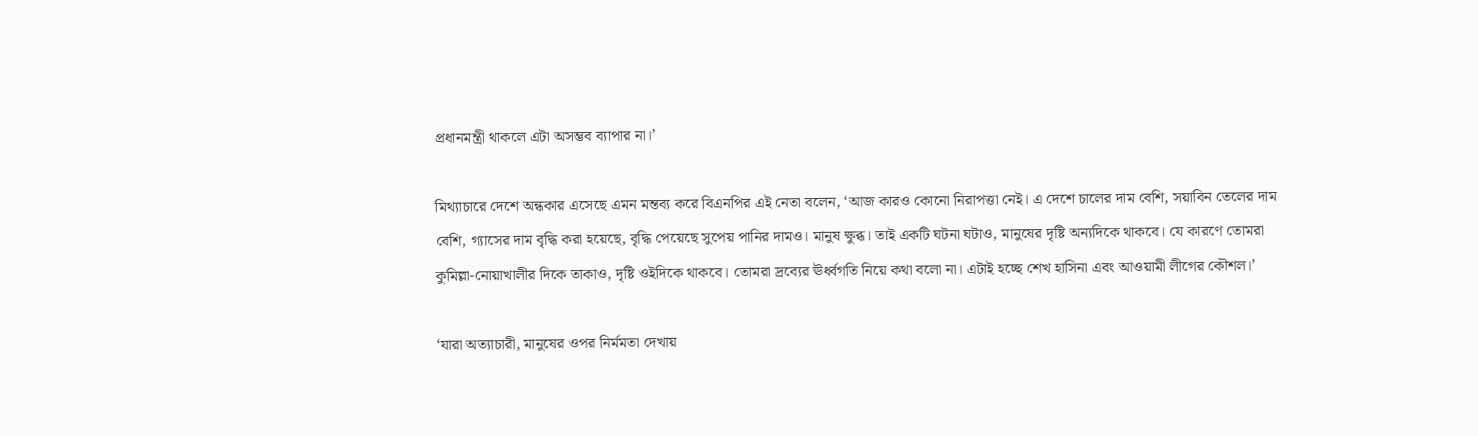প্রধানমন্ত্রী থাকলে এটা অসম্ভব ব্যাপার না।’

মিথ্যাচারে দেশে অন্ধকার এসেছে এমন মন্তব্য করে বিএনপির এই নেতা বলেন, ‘আজ কারও কোনো নিরাপত্তা নেই। এ দেশে চালের দাম বেশি, সয়াবিন তেলের দাম বেশি, গ্যাসের দাম বৃদ্ধি করা হয়েছে, বৃদ্ধি পেয়েছে সুপেয় পানির দামও। মানুষ ক্ষুব্ধ। তাই একটি ঘটনা ঘটাও, মানুষের দৃষ্টি অন্যদিকে থাকবে। যে কারণে তোমরা কুমিল্লা-নোয়াখালীর দিকে তাকাও, দৃষ্টি ওইদিকে থাকবে। তোমরা দ্রব্যের ঊর্ধ্বগতি নিয়ে কথা বলো না। এটাই হচ্ছে শেখ হাসিনা এবং আওয়ামী লীগের কৌশল।’

‘যারা অত্যাচারী, মানুষের ওপর নির্মমতা দেখায়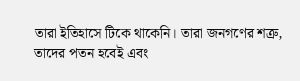তারা ইতিহাসে টিকে থাকেনি। তারা জনগণের শত্রু, তাদের পতন হবেই এবং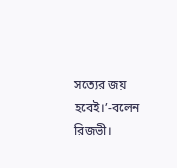সত্যের জয় হবেই।’-বলেন রিজভী।